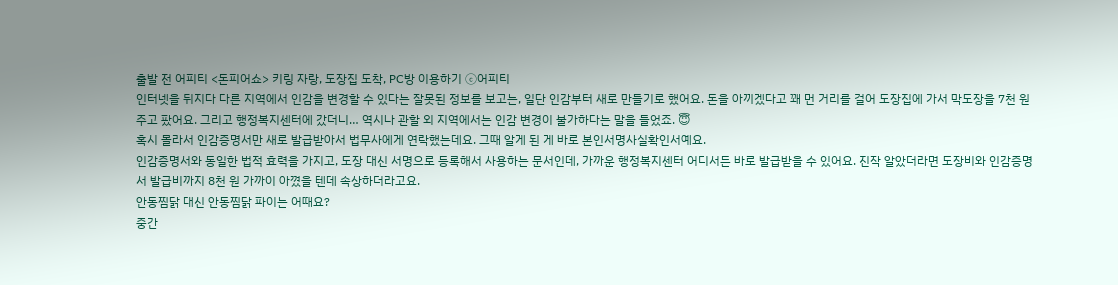출발 전 어피티 <돈피어쇼> 키링 자랑, 도장집 도착, PC방 이용하기 ⓒ어피티
인터넷을 뒤지다 다른 지역에서 인감을 변경할 수 있다는 잘못된 정보를 보고는, 일단 인감부터 새로 만들기로 했어요. 돈을 아끼겠다고 꽤 먼 거리를 걸어 도장집에 가서 막도장을 7천 원 주고 팠어요. 그리고 행정복지센터에 갔더니… 역시나 관할 외 지역에서는 인감 변경이 불가하다는 말을 들었죠. 😇
혹시 몰라서 인감증명서만 새로 발급받아서 법무사에게 연락했는데요. 그때 알게 된 게 바로 본인서명사실확인서예요.
인감증명서와 동일한 법적 효력을 가지고, 도장 대신 서명으로 등록해서 사용하는 문서인데, 가까운 행정복지센터 어디서든 바로 발급받을 수 있어요. 진작 알았더라면 도장비와 인감증명서 발급비까지 8천 원 가까이 아꼈을 텐데 속상하더라고요.
안동찜닭 대신 안동찜닭 파이는 어때요?
중간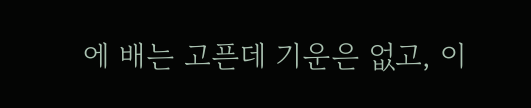에 배는 고픈데 기운은 없고, 이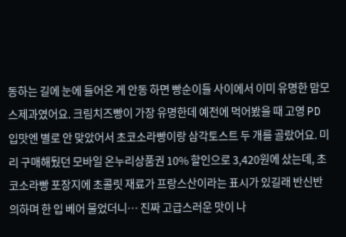동하는 길에 눈에 들어온 게 안동 하면 빵순이들 사이에서 이미 유명한 맘모스제과였어요. 크림치즈빵이 가장 유명한데 예전에 먹어봤을 때 고영 PD 입맛엔 별로 안 맞았어서 초코소라빵이랑 삼각토스트 두 개를 골랐어요. 미리 구매해뒀던 모바일 온누리상품권 10% 할인으로 3,420원에 샀는데, 초코소라빵 포장지에 초콜릿 재료가 프랑스산이라는 표시가 있길래 반신반의하며 한 입 베어 물었더니… 진짜 고급스러운 맛이 나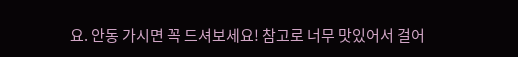요. 안동 가시면 꼭 드셔보세요! 참고로 너무 맛있어서 걸어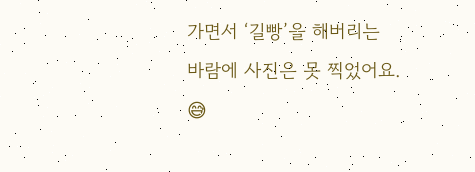가면서 ‘길빵’을 해버리는 바람에 사진은 못 찍었어요. 😅